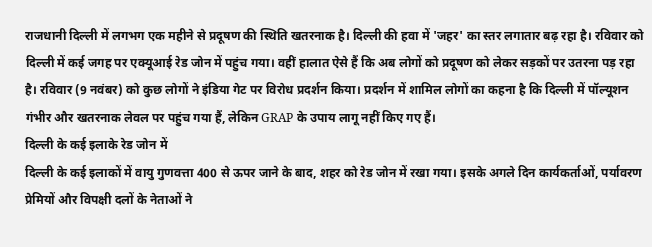राजधानी दिल्ली में लगभग एक महीने से प्रदूषण की स्थिति खतरनाक है। दिल्ली की हवा में 'जहर' का स्तर लगातार बढ़ रहा है। रविवार को दिल्ली में कई जगह पर एक्यूआई रेड जोन में पहुंच गया। वहीं हालात ऐसे हैं कि अब लोगों को प्रदूषण को लेकर सड़कों पर उतरना पड़ रहा है। रविवार (9 नवंबर) को कुछ लोगों ने इंडिया गेट पर विरोध प्रदर्शन किया। प्रदर्शन में शामिल लोगों का कहना है कि दिल्ली में पॉल्यूशन गंभीर और खतरनाक लेवल पर पहुंच गया हैं, लेकिन GRAP के उपाय लागू नहीं किए गए हैं।
दिल्ली के कई इलाके रेड जोन में
दिल्ली के कई इलाकों में वायु गुणवत्ता 400 से ऊपर जाने के बाद, शहर को रेड जोन में रखा गया। इसके अगले दिन कार्यकर्ताओं, पर्यावरण प्रेमियों और विपक्षी दलों के नेताओं ने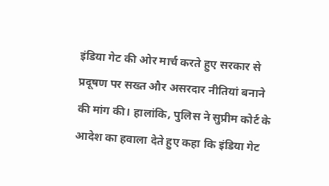इंडिया गेट की ओर मार्च करते हुए सरकार से प्रदूषण पर सख्त और असरदार नीतियां बनाने की मांग की। हालांकि, पुलिस ने सुप्रीम कोर्ट के आदेश का हवाला देते हुए कहा कि इंडिया गेट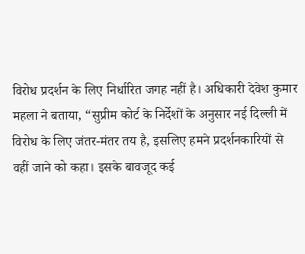विरोध प्रदर्शन के लिए निर्धारित जगह नहीं है। अधिकारी देवेश कुमार महला ने बताया, “सुप्रीम कोर्ट के निर्देशों के अनुसार नई दिल्ली में विरोध के लिए जंतर-मंतर तय है, इसलिए हमने प्रदर्शनकारियों से वहीं जाने को कहा। इसके बावजूद कई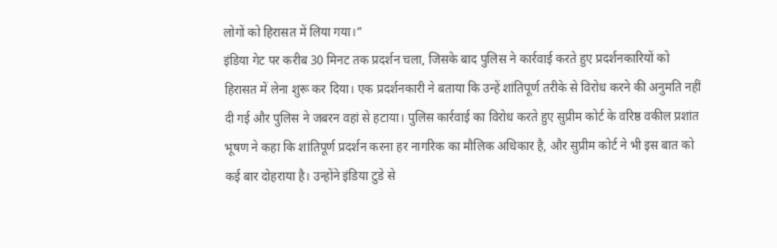लोगों को हिरासत में लिया गया।”
इंडिया गेट पर करीब 30 मिनट तक प्रदर्शन चला, जिसके बाद पुलिस ने कार्रवाई करते हुए प्रदर्शनकारियों को हिरासत में लेना शुरू कर दिया। एक प्रदर्शनकारी ने बताया कि उन्हें शांतिपूर्ण तरीके से विरोध करने की अनुमति नहीं दी गई और पुलिस ने जबरन वहां से हटाया। पुलिस कार्रवाई का विरोध करते हुए सुप्रीम कोर्ट के वरिष्ठ वकील प्रशांत भूषण ने कहा कि शांतिपूर्ण प्रदर्शन करना हर नागरिक का मौलिक अधिकार है, और सुप्रीम कोर्ट ने भी इस बात को कई बार दोहराया है। उन्होंने इंडिया टुडे से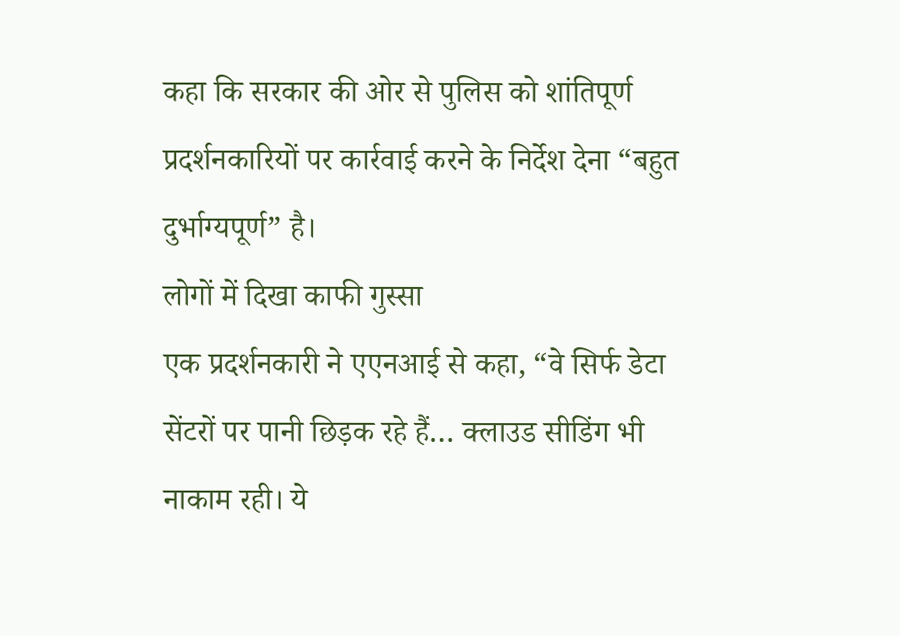कहा कि सरकार की ओर से पुलिस को शांतिपूर्ण प्रदर्शनकारियों पर कार्रवाई करने के निर्देश देना “बहुत दुर्भाग्यपूर्ण” है।
लोगों में दिखा काफी गुस्सा
एक प्रदर्शनकारी ने एएनआई से कहा, “वे सिर्फ डेटा सेंटरों पर पानी छिड़क रहे हैं… क्लाउड सीडिंग भी नाकाम रही। ये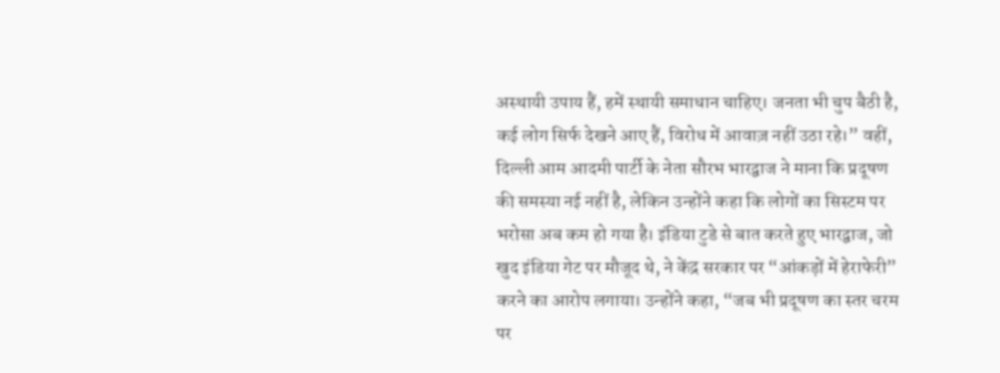अस्थायी उपाय हैं, हमें स्थायी समाधान चाहिए। जनता भी चुप बैठी है, कई लोग सिर्फ देखने आए हैं, विरोध में आवाज़ नहीं उठा रहे।” वहीं, दिल्ली आम आदमी पार्टी के नेता सौरभ भारद्वाज ने माना कि प्रदूषण की समस्या नई नहीं है, लेकिन उन्होंने कहा कि लोगों का सिस्टम पर भरोसा अब कम हो गया है। इंडिया टुडे से बात करते हुए भारद्वाज, जो खुद इंडिया गेट पर मौजूद थे, ने केंद्र सरकार पर “आंकड़ों में हेराफेरी” करने का आरोप लगाया। उन्होंने कहा, “जब भी प्रदूषण का स्तर चरम पर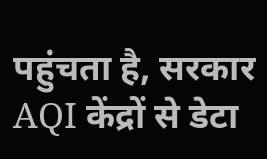पहुंचता है, सरकार AQI केंद्रों से डेटा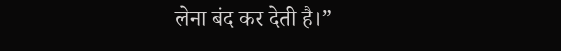लेना बंद कर देती है।”